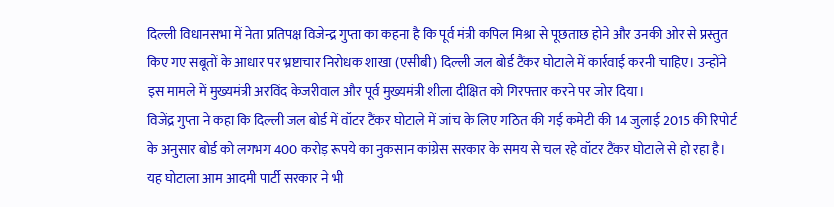दिल्ली विधानसभा में नेता प्रतिपक्ष विजेन्द्र गुप्ता का कहना है कि पूर्व मंत्री कपिल मिश्रा से पूछताछ होने और उनकी ओर से प्रस्तुत किए गए सबूतों के आधार पर भ्रष्टाचार निरोधक शाखा (एसीबी) दिल्ली जल बोर्ड टैंकर घोटाले में कार्रवाई करनी चाहिए। उन्होंने इस मामले में मुख्यमंत्री अरविंद केजरीवाल और पूर्व मुख्यमंत्री शीला दीक्षित को गिरफ्तार करने पर जोर दिया।
विजेंद्र गुप्ता ने कहा कि दिल्ली जल बोर्ड में वॉटर टैंकर घोटाले में जांच के लिए गठित की गई कमेटी की 14 जुलाई 2015 की रिपोर्ट के अनुसार बोर्ड को लगभग 400 करोड़ रूपये का नुकसान कांग्रेस सरकार के समय से चल रहे वॉटर टैंकर घोटाले से हो रहा है। यह घोटाला आम आदमी पार्टी सरकार ने भी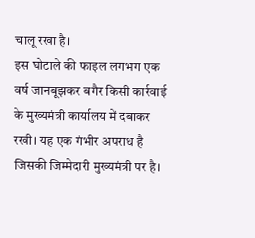चालू रखा है।
इस घोटाले की फाइल लगभग एक वर्ष जानबूझकर बगैर किसी कार्रवाई के मुख्यमंत्री कार्यालय में दबाकर रखी। यह एक गंभीर अपराध है जिसकी जिम्मेदारी मुख्यमंत्री पर है।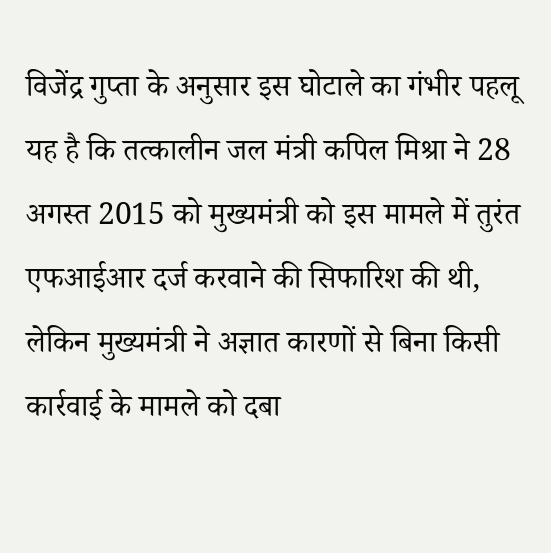विजेंद्र गुप्ता के अनुसार इस घोटाले का गंभीर पहलू यह है कि तत्कालीन जल मंत्री कपिल मिश्रा ने 28 अगस्त 2015 को मुख्यमंत्री को इस मामले में तुरंत एफआईआर दर्ज करवाने की सिफारिश की थी, लेकिन मुख्यमंत्री ने अज्ञात कारणों से बिना किसी कार्रवाई के मामले को दबा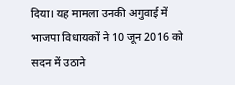दिया। यह मामला उनकी अगुवाई में भाजपा विधायकों ने 10 जून 2016 को सदन में उठाने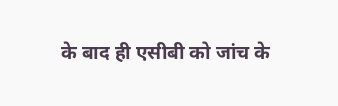के बाद ही एसीबी को जांच के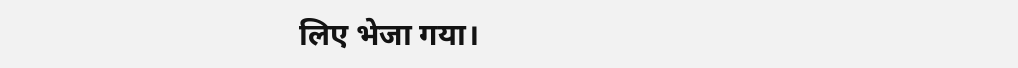लिए भेजा गया।